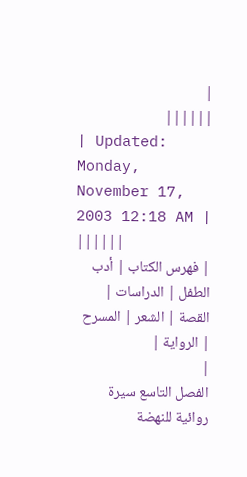|
||||||
| Updated: Monday, November 17, 2003 12:18 AM | ||||||
| فهرس الكتاب | أدب الطفل | الدراسات | القصة | الشعر | المسرح | الرواية |
|
الفصل التاسع سيرة روائية للنهضة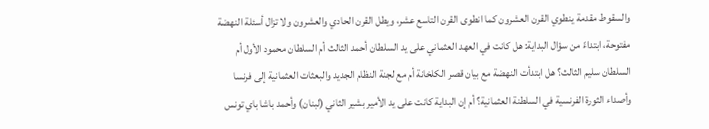والسقوط مقدمة ينطوي القرن العشرون كما انطوى القرن التاسع عشر، ويطل القرن الحادي والعشرون ولا تزال أسئلة النهضة مفتوحة، ابتداءً من سؤال البداية: هل كانت في العهد العثماني على يد السلطان أحمد الثالث أم السلطان محمود الأول أم السلطان سليم الثالث؟ هل ابتدأت النهضة مع بيان قصر الكلخانة أم مع لجنة النظام الجديد والبعثات العثمانية إلى فرنسا وأصداء الثورة الفرنسية في السلطنة العثمانية؟ أم إن البداية كانت على يد الأمير بشير الثاني (لبنان) وأحمد باشا باي تونس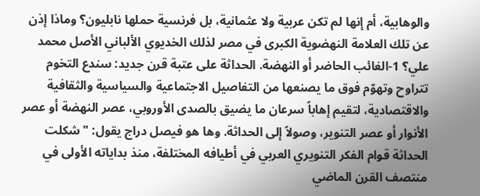والوهابية، أم إنها لم تكن عربية ولا عثمانية، بل فرنسية حملها نابليون؟ وماذا إذن عن تلك العلامة النهضوية الكبرى في مصر لذلك الخديوي الألباني الأصل محمد علي؟ 1-الغائب الحاضر أو النهضة. الحداثة على عتبة قرن جديد: سندع التخوم تتراوح وتهوّم فوق ما يصنعها من التفاصيل الاجتماعية والسياسية والثقافية والاقتصادية، لتقيم إهاباً سرعان ما يضيق بالصدى الأوروبي، عصر النهضة أو عصر الأنوار أو عصر التنوير، وصولاً إلى الحداثة. وها هو فيصل دراج يقول: "شكلت الحداثة قوام الفكر التنويري العربي في أطيافه المختلفة، منذ بداياته الأولى في منتصف القرن الماضي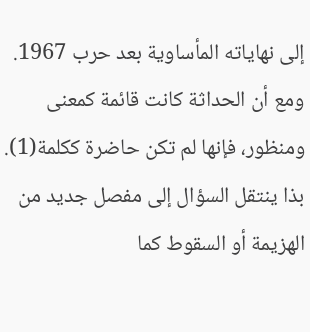إلى نهاياته المأساوية بعد حرب 1967. ومع أن الحداثة كانت قائمة كمعنى ومنظور، فإنها لم تكن حاضرة ككلمة(1). بذا ينتقل السؤال إلى مفصل جديد من الهزيمة أو السقوط كما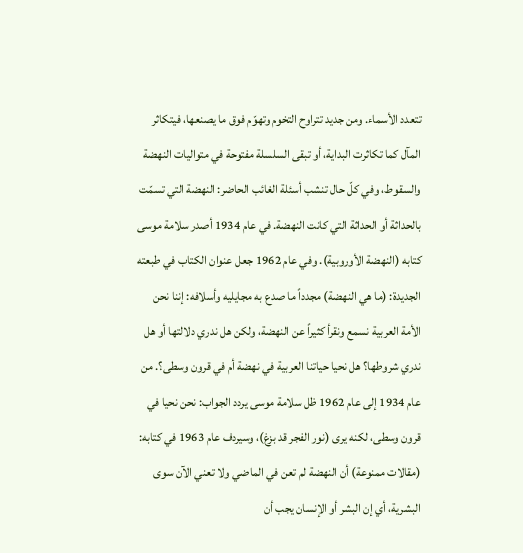تتعدد الأسماء. ومن جديد تتراوح التخوم وتهوّم فوق ما يصنعها، فيتكاثر المآل كما تكاثرت البداية، أو تبقى السلسلة مفتوحة في متواليات النهضة والسقوط، وفي كلّ حال تنشب أسئلة الغائب الحاضر: النهضة التي تسمّت بالحداثة أو الحداثة التي كانت النهضة. في عام 1934 أصدر سلامة موسى كتابه (النهضة الأوروبية). وفي عام 1962 جعل عنوان الكتاب في طبعته الجديدة: (ما هي النهضة) مجدداً ما صدع به مجايليه وأسلافه: إننا نحن الأمة العربية نسمع ونقرأ كثيراً عن النهضة، ولكن هل ندري دلالتها أو هل ندري شروطها؟ هل نحيا حياتنا العربية في نهضة أم في قرون وسطى؟. من عام 1934 إلى عام 1962 ظل سلامة موسى يردد الجواب: نحن نحيا في قرون وسطى، لكنه يرى (نور الفجر قد بزغ)، وسيردف عام 1963 في كتابه: (مقالات ممنوعة) أن النهضة لم تعن في الماضي ولا تعني الآن سوى البشرية، أي إن البشر أو الإنسان يجب أن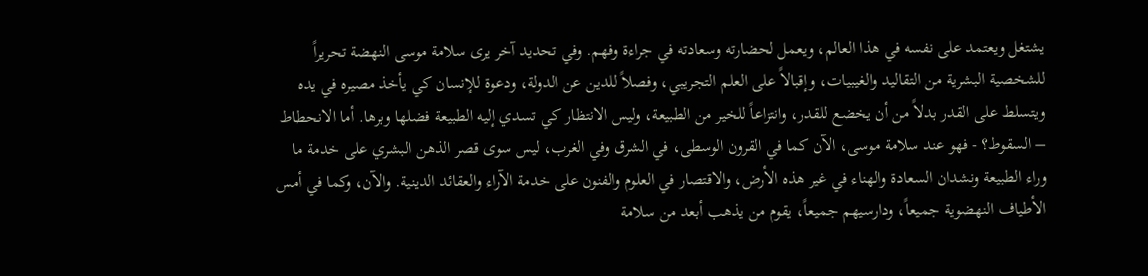يشتغل ويعتمد على نفسه في هذا العالم، ويعمل لحضارته وسعادته في جراءة وفهم. وفي تحديد آخر يرى سلامة موسى النهضة تحريراً للشخصية البشرية من التقاليد والغيبيات، وإقبالاً على العلم التجريبي، وفصلاً للدين عن الدولة، ودعوة للإنسان كي يأخذ مصيره في يده ويتسلط على القدر بدلاً من أن يخضع للقدر، وانتزاعاً للخير من الطبيعة، وليس الانتظار كي تسدي إليه الطبيعة فضلها وبرها. أما الانحطاط – السقوط؟ - فهو عند سلامة موسى، الآن كما في القرون الوسطى، في الشرق وفي الغرب، ليس سوى قصر الذهن البشري على خدمة ما وراء الطبيعة ونشدان السعادة والهناء في غير هذه الأرض، والاقتصار في العلوم والفنون على خدمة الآراء والعقائد الدينية. والآن، وكما في أمس الأطياف النهضوية جميعاً، ودارسيهم جميعاً، يقوم من يذهب أبعد من سلامة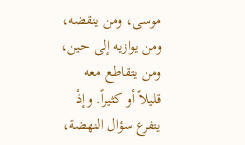موسى، ومن ينقضه، ومن يوازيه إلى حين، ومن يتقاطع معه قليلاً أو كثيراً. وإذْ يتفرع سؤال النهضة،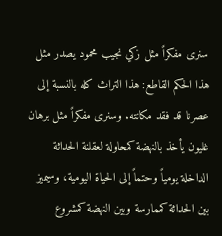سنرى مفكراً مثل زكي نجيب محمود يصدر مثل هذا الحكم القاطع: هذا التراث كله بالنسبة إلى عصرنا قد فقد مكانته. وسنرى مفكراً مثل برهان غليون يأخذ بالنهضة كمحاولة لعقلنة الحداثة الداخلة يومياً وحتماً إلى الحياة اليومية، وسيميز بين الحداثة كممارسة وبين النهضة كمشروع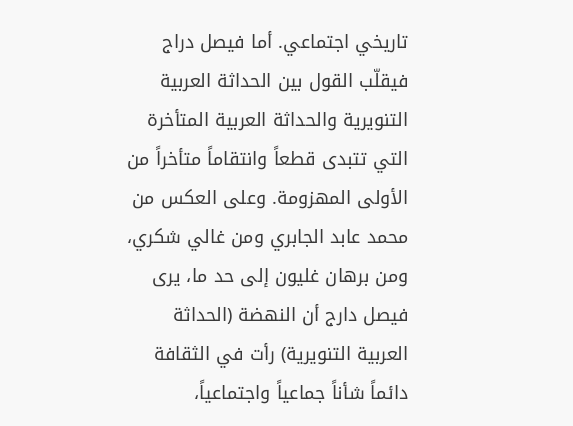تاريخي اجتماعي. أما فيصل دراج فيقلّب القول بين الحداثة العربية التنويرية والحداثة العربية المتأخرة التي تتبدى قطعاً وانتقاماً متأخراً من الأولى المهزومة. وعلى العكس من محمد عابد الجابري ومن غالي شكري، ومن برهان غليون إلى حد ما، يرى فيصل دارج أن النهضة (الحداثة العربية التنويرية) رأت في الثقافة دائماً شأناً جماعياً واجتماعياً،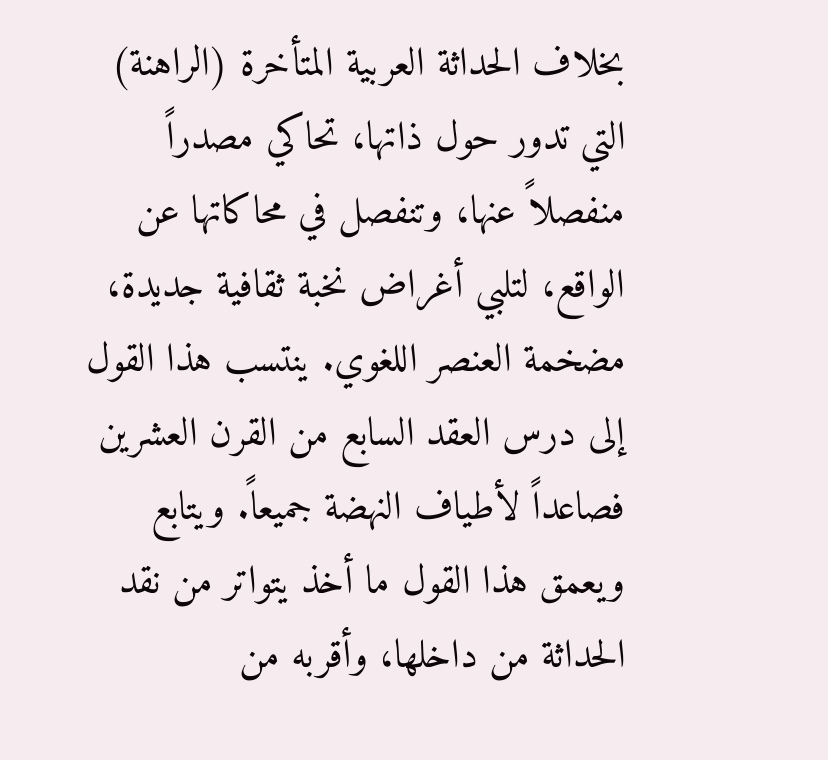بخلاف الحداثة العربية المتأخرة (الراهنة) التي تدور حول ذاتها، تحاكي مصدراً منفصلاً عنها، وتنفصل في محاكاتها عن الواقع، لتلبي أغراض نخبة ثقافية جديدة، مضخمة العنصر اللغوي. ينتسب هذا القول إلى درس العقد السابع من القرن العشرين فصاعداً لأطياف النهضة جميعاً. ويتابع ويعمق هذا القول ما أخذ يتواتر من نقد الحداثة من داخلها، وأقربه من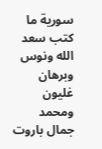سورية ما كتب سعد الله ونوس وبرهان غليون ومحمد جمال باروت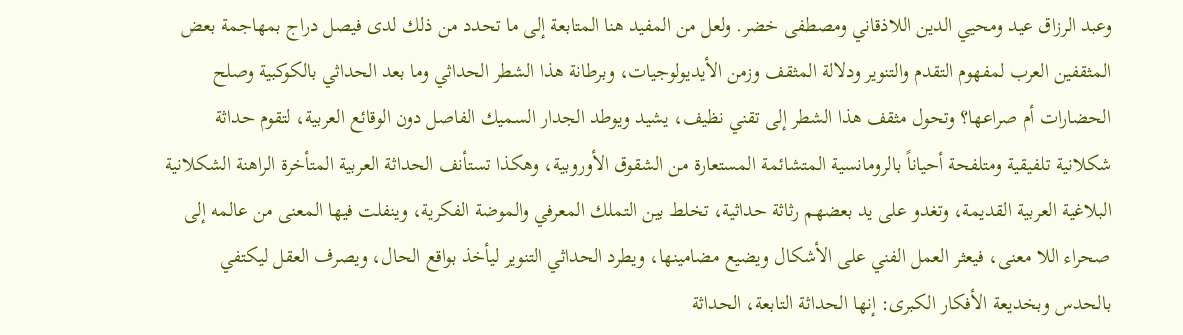وعبد الرزاق عيد ومحيي الدين اللاذقاني ومصطفى خضر. ولعل من المفيد هنا المتابعة إلى ما تحدد من ذلك لدى فيصل دراج بمهاجمة بعض المثقفين العرب لمفهوم التقدم والتنوير ودلالة المثقف وزمن الأيديولوجيات، وبرطانة هذا الشطر الحداثي وما بعد الحداثي بالكوكبية وصلح الحضارات أم صراعها؟ وتحول مثقف هذا الشطر إلى تقني نظيف، يشيد ويوطد الجدار السميك الفاصل دون الوقائع العربية، لتقوم حداثة شكلانية تلفيقية ومتلفحة أحياناً بالرومانسية المتشائمة المستعارة من الشقوق الأوروبية، وهكذا تستأنف الحداثة العربية المتأخرة الراهنة الشكلانية البلاغية العربية القديمة، وتغدو على يد بعضهم رثاثة حداثية، تخلط بين التملك المعرفي والموضة الفكرية، وينفلت فيها المعنى من عالمه إلى صحراء اللا معنى، فيعثر العمل الفني على الأشكال ويضيع مضامينها، ويطرد الحداثي التنوير ليأخذ بواقع الحال، ويصرف العقل ليكتفي بالحدس وبخديعة الأفكار الكبرى: إنها الحداثة التابعة، الحداثة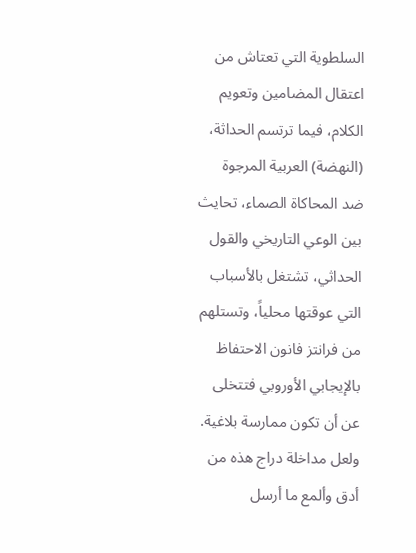السلطوية التي تعتاش من اعتقال المضامين وتعويم الكلام، فيما ترتسم الحداثة، (النهضة) العربية المرجوة ضد المحاكاة الصماء، تحايث بين الوعي التاريخي والقول الحداثي، تشتغل بالأسباب التي عوقتها محلياً، وتستلهم من فرانتز فانون الاحتفاظ بالإيجابي الأوروبي فتتخلى عن أن تكون ممارسة بلاغية. ولعل مداخلة دراج هذه من أدق وألمع ما أرسل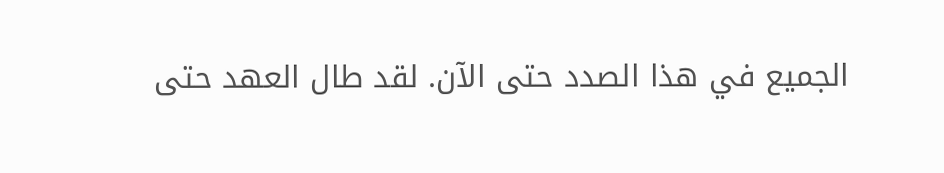الجميع في هذا الصدد حتى الآن. لقد طال العهد حتى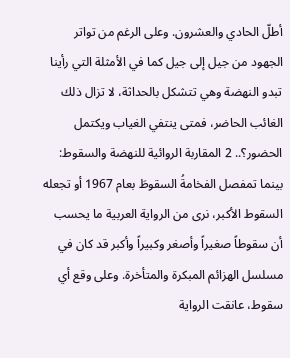أطلّ الحادي والعشرون. وعلى الرغم من تواتر الجهود من جيل إلى جيل كما في الأمثلة التي رأينا تبدو النهضة وهي تتشكل بالحداثة، لا تزال ذلك الغائب الحاضر، فمتى ينتفي الغياب ويكتمل الحضور؟.. 2 المقاربة الروائية للنهضة والسقوط: بينما تمفصل الفخامةُ السقوطَ بعام 1967 أو تجعله السقوط الأكبر، نرى من الرواية العربية ما يحسب أن سقوطاً صغيراً وأصغر وكبيراً وأكبر قد كان في مسلسل الهزائم المبكرة والمتأخرة. وعلى وقع أي سقوط، عانقت الرواية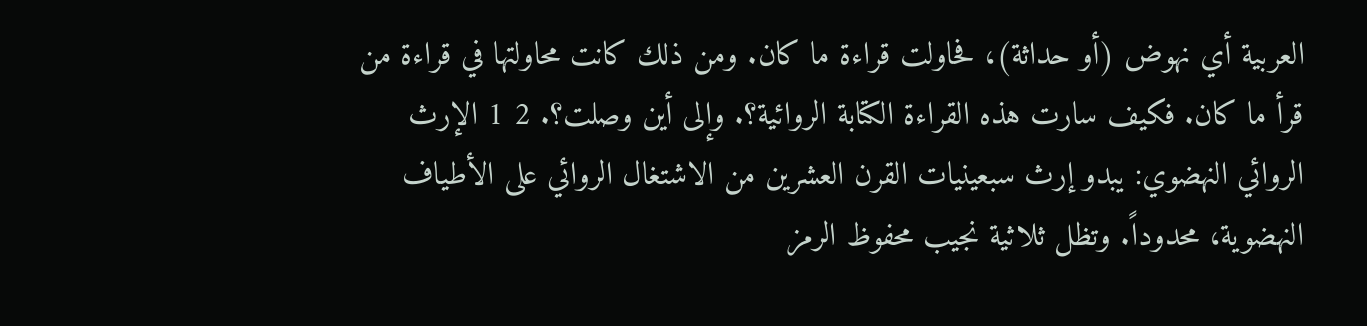العربية أي نهوض (أو حداثة)، فحاولت قراءة ما كان. ومن ذلك كانت محاولتها في قراءة من قرأ ما كان. فكيف سارت هذه القراءة الكتابة الروائية؟. وإلى أين وصلت؟. 2 1 الإرث الروائي النهضوي: يبدو إرث سبعينيات القرن العشرين من الاشتغال الروائي على الأطياف النهضوية، محدوداً. وتظل ثلاثية نجيب محفوظ الرمز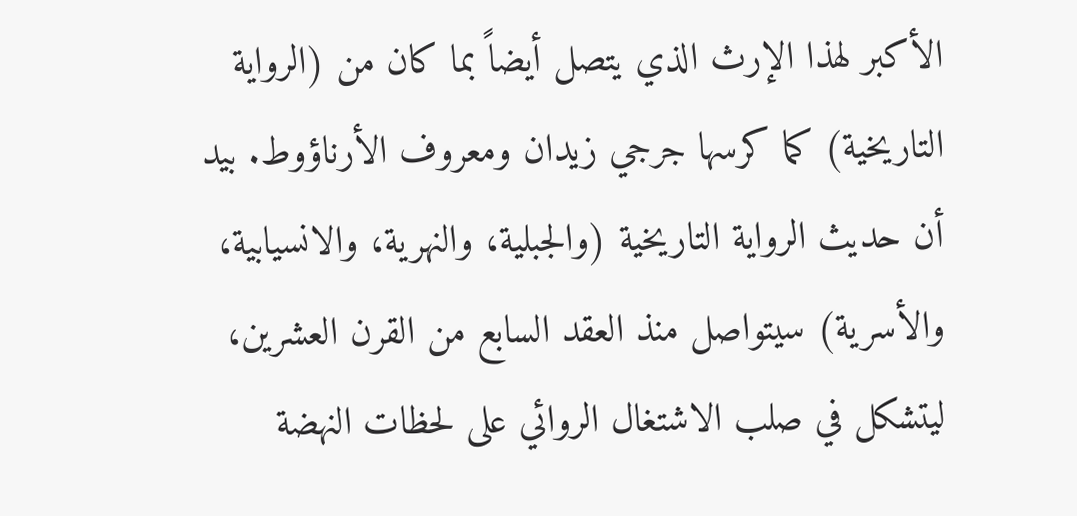الأكبر لهذا الإرث الذي يتصل أيضاً بما كان من (الرواية التاريخية) كما كرسها جرجي زيدان ومعروف الأرناؤوط. بيد أن حديث الرواية التاريخية (والجبلية، والنهرية، والانسيابية، والأسرية) سيتواصل منذ العقد السابع من القرن العشرين، ليتشكل في صلب الاشتغال الروائي على لحظات النهضة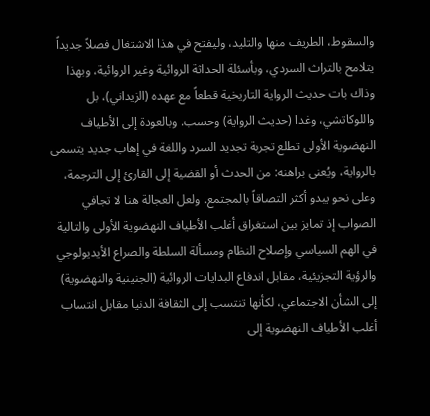والسقوط، الطريف منها والتليد، وليفتح في هذا الاشتغال فصلاً جديداً يتلامح بالتراث السردي، وبأسئلة الحداثة الروائية وغير الروائية، وبهذا وذاك بات حديث الرواية التاريخية قطعاً مع عهده (الزيداني)، بل واللوكاتشي، وغدا (حديث الرواية) وحسب. وبالعودة إلى الأطياف النهضوية الأولى تطلع تجربة تجديد السرد واللغة في إهاب جديد يتسمى بالرواية، ويُعنى براهنه: من الحدث أو القضية إلى القارئ إلى الترجمة، وعلى نحو يبدو أكثر التصاقاً بالمجتمع. ولعل العجالة هنا لا تجافي الصواب إذ تمايز بين استغراق أغلب الأطياف النهضوية الأولى والتالية في الهم السياسي وإصلاح النظام ومسألة السلطة والصراع الأيديولوجي والرؤية التجزيئية، مقابل اندفاع البدايات الروائية (الجنينية والنهضوية) إلى الشأن الاجتماعي، لكأنها تنتسب إلى الثقافة الدنيا مقابل انتساب أغلب الأطياف النهضوية إلى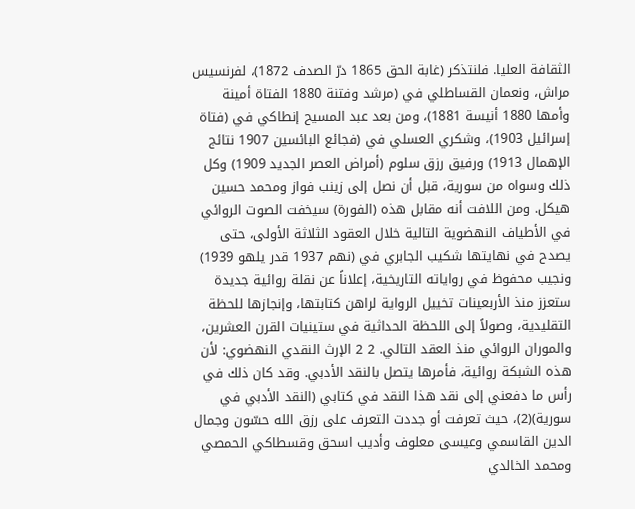الثقافة العليا. فلنتذكر (غابة الحق 1865 درّ الصدف 1872)، لفرنسيس مراش، ونعمان القساطلي في (مرشد وفتنة 1880 الفتاة أمينة وأمها 1880 أنيسة 1881)، ومن بعد عبد المسيح إنطاكي في (فتاة إسرائيل 1903)، وشكري العسلي في (فجائع البائسين 1907 نتائج الإهمال 1913) ورفيق رزق سلوم (أمراض العصر الجديد 1909) وكل ذلك وسواه من سورية، قبل أن نصل إلى زينب فواز ومحمد حسين هيكل. ومن اللافت أنه مقابل هذه (الفورة) سيخفت الصوت الروائي في الأطياف النهضوية التالية خلال العقود الثلاثة الأولى، حتى يصدح في نهايتها شكيب الجابري في (نهم 1937 قدر يلهو 1939) ونجيب محفوظ في رواياته التاريخية، إعلاناً عن نقلة روائية جديدة ستعزز منذ الأربعينات تخييل الرواية لراهن كتابتها، وإنجازها للحظة التقليدية، وصولاً إلى اللحظة الحداثية في ستينيات القرن العشرين، والموران الروائي منذ العقد التالي. 2 2 الإرث النقدي النهضوي: لأن هذه الشبكة روائية، فأمرها يتصل بالنقد الأدبي. وقد كان ذلك في رأس ما دفعني إلى نقد هذا النقد في كتابي (النقد الأدبي في سورية)(2)، حيث تعرفت أو جددت التعرف على رزق الله حسّون وجمال الدين القاسمي وعيسى معلوف وأديب اسحق وقسطاكي الحمصي ومحمد الخالدي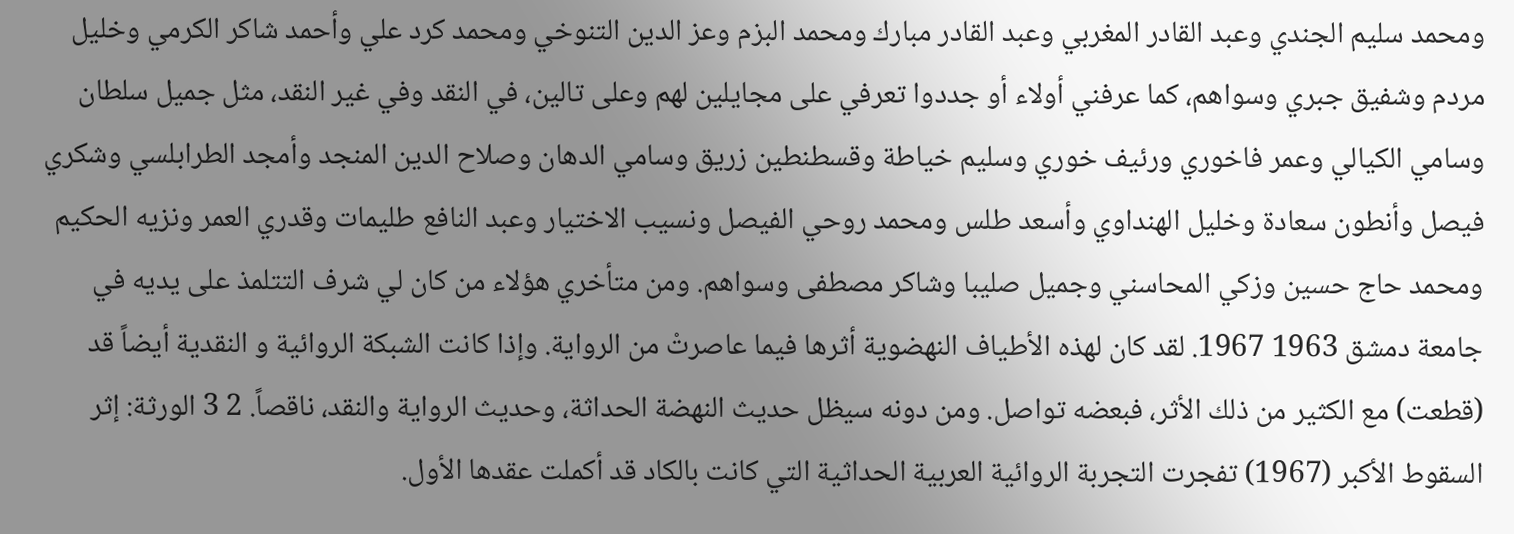ومحمد سليم الجندي وعبد القادر المغربي وعبد القادر مبارك ومحمد البزم وعز الدين التنوخي ومحمد كرد علي وأحمد شاكر الكرمي وخليل مردم وشفيق جبري وسواهم، كما عرفني أولاء أو جددوا تعرفي على مجايلين لهم وعلى تالين، في النقد وفي غير النقد، مثل جميل سلطان وسامي الكيالي وعمر فاخوري ورئيف خوري وسليم خياطة وقسطنطين زريق وسامي الدهان وصلاح الدين المنجد وأمجد الطرابلسي وشكري فيصل وأنطون سعادة وخليل الهنداوي وأسعد طلس ومحمد روحي الفيصل ونسيب الاختيار وعبد النافع طليمات وقدري العمر ونزيه الحكيم ومحمد حاج حسين وزكي المحاسني وجميل صليبا وشاكر مصطفى وسواهم. ومن متأخري هؤلاء من كان لي شرف التتلمذ على يديه في جامعة دمشق 1963 1967. لقد كان لهذه الأطياف النهضوية أثرها فيما عاصرتْ من الرواية. وإذا كانت الشبكة الروائية و النقدية أيضاً قد (قطعت) مع الكثير من ذلك الأثر، فبعضه تواصل. ومن دونه سيظل حديث النهضة الحداثة، وحديث الرواية والنقد، ناقصاً. 2 3 الورثة: إثر السقوط الأكبر (1967) تفجرت التجربة الروائية العربية الحداثية التي كانت بالكاد قد أكملت عقدها الأول.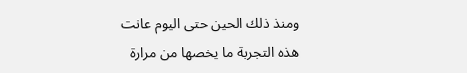ومنذ ذلك الحين حتى اليوم عانت هذه التجربة ما يخصها من مرارة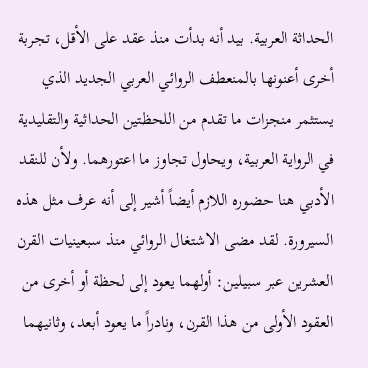الحداثة العربية. بيد أنه بدأت منذ عقد على الأقل، تجربة أخرى أعنونها بالمنعطف الروائي العربي الجديد الذي يستثمر منجزات ما تقدم من اللحظتين الحداثية والتقليدية في الرواية العربية، ويحاول تجاوز ما اعتورهما. ولأن للنقد الأدبي هنا حضوره اللازم أيضاً أشير إلى أنه عرف مثل هذه السيرورة. لقد مضى الاشتغال الروائي منذ سبعينيات القرن العشرين عبر سبيلين: أولهما يعود إلى لحظة أو أخرى من العقود الأولى من هذا القرن، ونادراً ما يعود أبعد، وثانيهما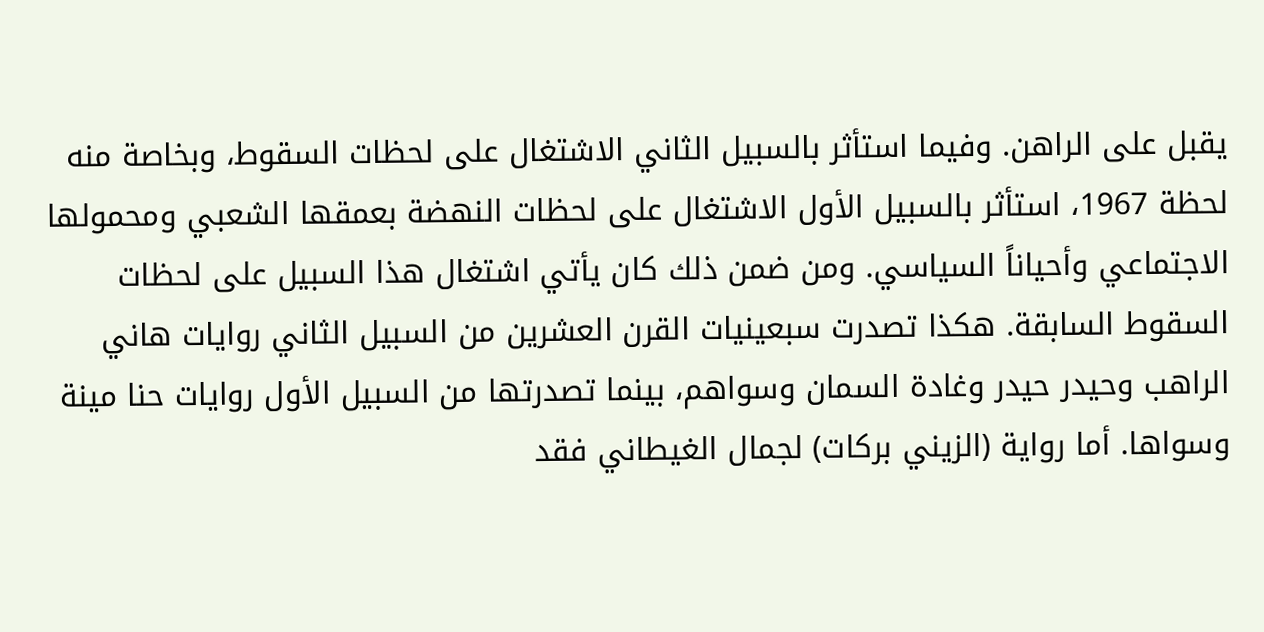يقبل على الراهن. وفيما استأثر بالسبيل الثاني الاشتغال على لحظات السقوط، وبخاصة منه لحظة 1967، استأثر بالسبيل الأول الاشتغال على لحظات النهضة بعمقها الشعبي ومحمولها الاجتماعي وأحياناً السياسي. ومن ضمن ذلك كان يأتي اشتغال هذا السبيل على لحظات السقوط السابقة. هكذا تصدرت سبعينيات القرن العشرين من السبيل الثاني روايات هاني الراهب وحيدر حيدر وغادة السمان وسواهم، بينما تصدرتها من السبيل الأول روايات حنا مينة وسواها. أما رواية (الزيني بركات) لجمال الغيطاني فقد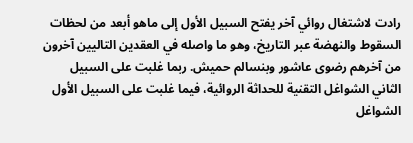رادت لاشتغال روائي آخر يفتح السبيل الأول إلى ماهو أبعد من لحظات السقوط والنهضة عبر التاريخ، وهو ما واصله في العقدين التاليين آخرون من آخرهم رضوى عاشور وبنسالم حميش. ربما غلبت على السبيل الثاني الشواغل التقنية للحداثة الروائية، فيما غلبت على السبيل الأول الشواغل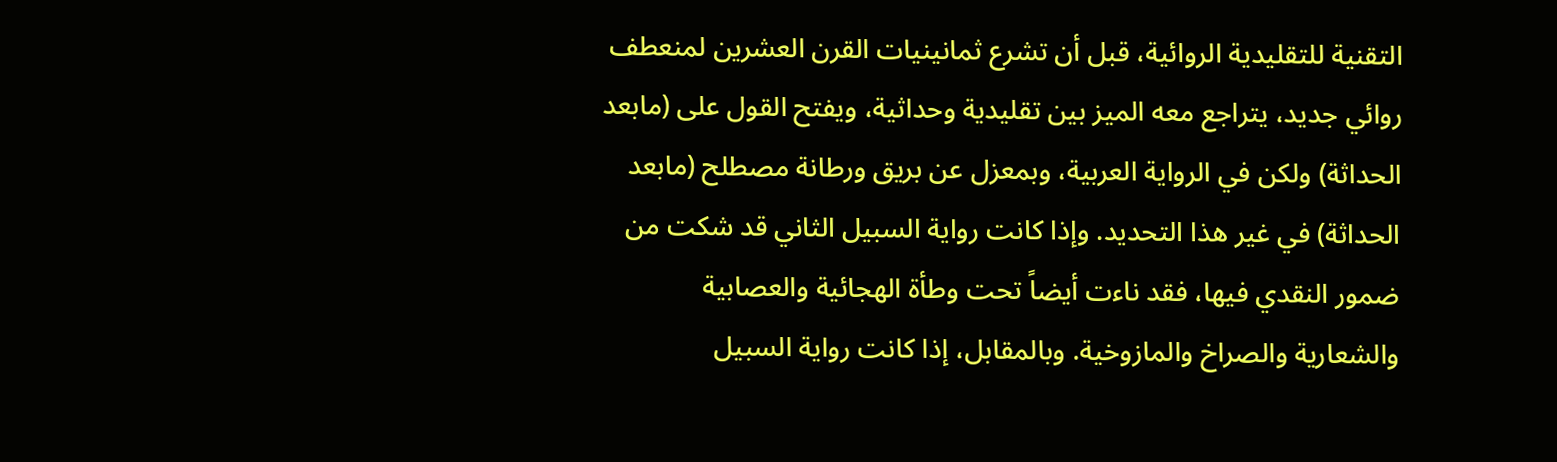التقنية للتقليدية الروائية، قبل أن تشرع ثمانينيات القرن العشرين لمنعطف روائي جديد، يتراجع معه الميز بين تقليدية وحداثية، ويفتح القول على (مابعد الحداثة) ولكن في الرواية العربية، وبمعزل عن بريق ورطانة مصطلح (مابعد الحداثة) في غير هذا التحديد. وإذا كانت رواية السبيل الثاني قد شكت من ضمور النقدي فيها، فقد ناءت أيضاً تحت وطأة الهجائية والعصابية والشعارية والصراخ والمازوخية. وبالمقابل، إذا كانت رواية السبيل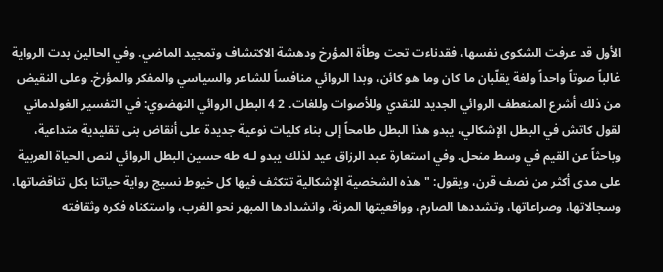الأول قد عرفت الشكوى نفسها، فقدناءت تحت وطأة المؤرخ ودهشة الاكتشاف وتمجيد الماضي. وفي الحالين بدت الرواية غالباً صوتاً واحداً ولغة يقلّبان ما كان وما هو كائن، وبدا الروائي منافساً للشاعر والسياسي والمفكر والمؤرخ. وعلى النقيض من ذلك أشرع المنعطف الروائي الجديد للنقدي وللأصوات وللغات. 2 4 البطل الروائي النهضوي: في التفسير الغولدماني لقول كاتش في البطل الإشكالي، يبدو هذا البطل طامحاً إلى بناء كليات نوعية جديدة على أنقاض بنى تقليدية متداعية، وباحثاً عن القيم في وسط منحل. وفي استعارة عبد الرزاق عيد لذلك يبدو لـه طه حسين البطل الروائي لنص الحياة العربية على مدى أكثر من نصف قرن، ويقول: "هذه الشخصية الإشكالية تتكثف فيها كل خيوط نسيج رواية حياتنا بكل تناقضاتها، وسجالاتها، وصراعاتها، وتشددها الصارم، وواقعيتها المرنة، وانشدادها المبهر نحو الغرب، واستكناه فكره وثقافته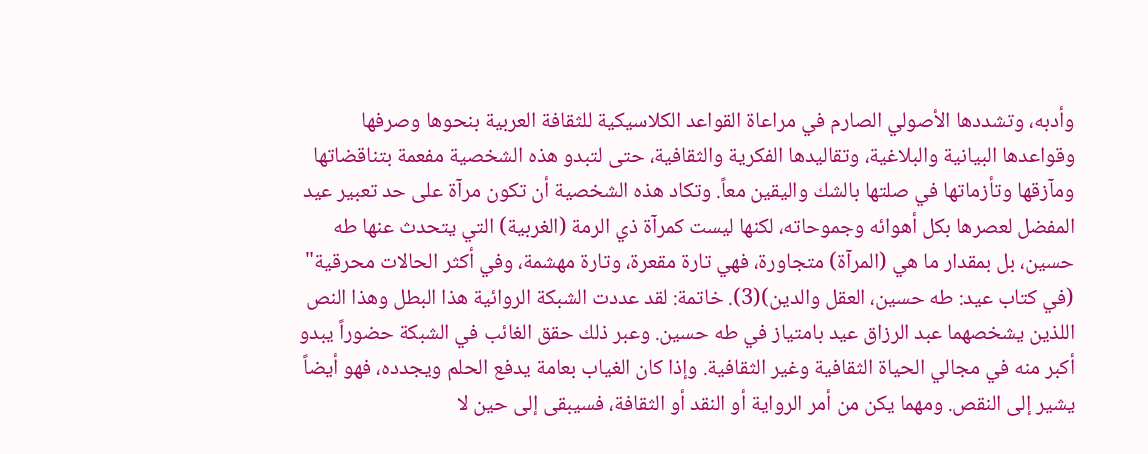وأدبه، وتشددها الأصولي الصارم في مراعاة القواعد الكلاسيكية للثقافة العربية بنحوها وصرفها وقواعدها البيانية والبلاغية، وتقاليدها الفكرية والثقافية، حتى لتبدو هذه الشخصية مفعمة بتناقضاتها ومآزقها وتأزماتها في صلتها بالشك واليقين معاً. وتكاد هذه الشخصية أن تكون مرآة على حد تعبير عيد المفضل لعصرها بكل أهوائه وجموحاته، لكنها ليست كمرآة ذي الرمة (الغربية) التي يتحدث عنها طه حسين، بل بمقدار ما هي (المرآة) متجاورة، فهي تارة مقعرة، وتارة مهشمة، وفي أكثر الحالات محرقية" (في كتاب عيد: طه حسين، العقل والدين)(3). خاتمة: لقد عددت الشبكة الروائية هذا البطل وهذا النص اللذين يشخصهما عبد الرزاق عيد بامتياز في طه حسين. وعبر ذلك حقق الغائب في الشبكة حضوراً يبدو أكبر منه في مجالي الحياة الثقافية وغير الثقافية. وإذا كان الغياب بعامة يدفع الحلم ويجدده، فهو أيضاً يشير إلى النقص. ومهما يكن من أمر الرواية أو النقد أو الثقافة، فسيبقى إلى حين لا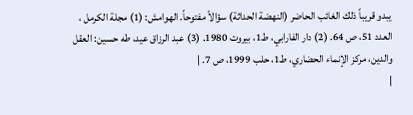يبدو قريباً ذلك الغائب الحاضر (النهضة الحداثة) سؤالاً مفتوحاً. الهوامش: (1) مجلة الكرمل ، العدد 51، ص 64. (2) دار الفارابي، ط1، بيروت 1980. (3) عبد الرزاق عيد، طه حسين: العقل والدين، مركز الإنماء الحضاري، ط1، حلب 1999، ص 7. |
|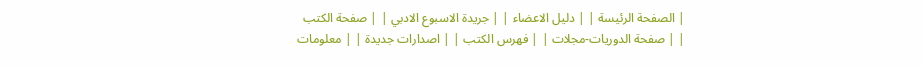| الصفحة الرئيسة | | دليل الاعضاء | | جريدة الاسبوع الادبي | | صفحة الكتب | | صفحة الدوريات-مجلات | | فهرس الكتب | | اصدارات جديدة | | معلومات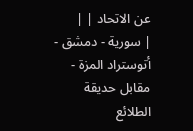عن الاتحاد | |
| سورية - دمشق - أتوستراد المزة - مقابل حديقة الطلائع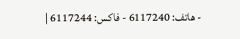- هاتف: 6117240 - فاكس: 6117244 |